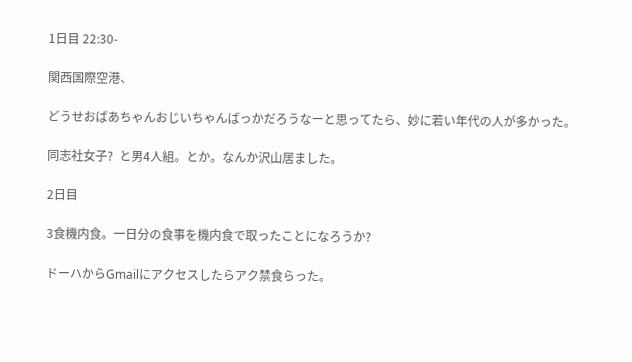1日目 22:30-

関西国際空港、

どうせおばあちゃんおじいちゃんばっかだろうなーと思ってたら、妙に若い年代の人が多かった。

同志社女子?  と男4人組。とか。なんか沢山居ました。

2日目

3食機内食。一日分の食事を機内食で取ったことになろうか?

ドーハからGmailにアクセスしたらアク禁食らった。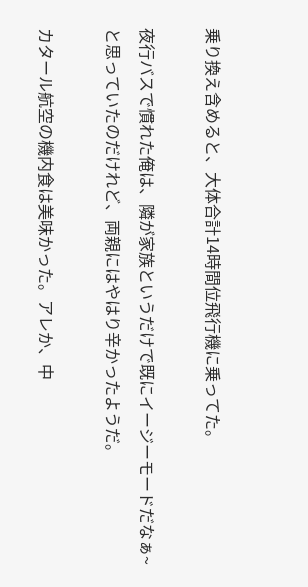乗り換え含めると、大体合計14時間位飛行機に乗ってた。

夜行バスで慣れた俺は、隣が家族というだけで既にイージーモードだなぁ~と思っていたのだけれど、両親にはやはり辛かったようだ。

カタール航空の機内食は美味かった。アレか、中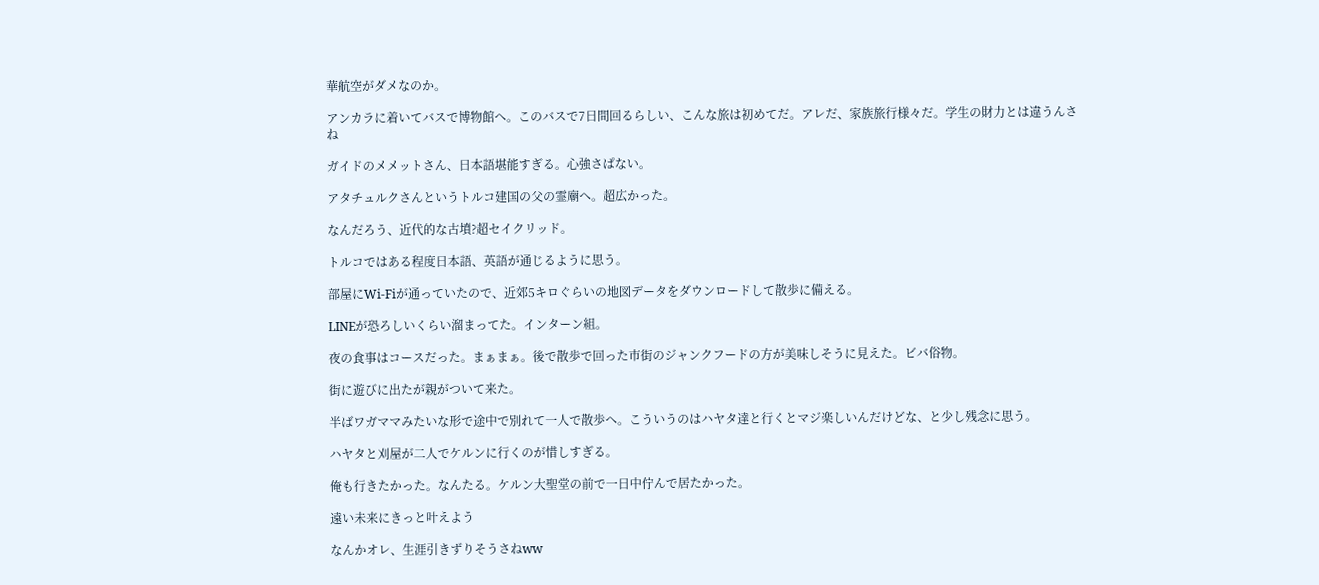華航空がダメなのか。

アンカラに着いてバスで博物館へ。このバスで7日間回るらしい、こんな旅は初めてだ。アレだ、家族旅行様々だ。学生の財力とは違うんさね

ガイドのメメットさん、日本語堪能すぎる。心強さぱない。

アタチュルクさんというトルコ建国の父の霊廟へ。超広かった。

なんだろう、近代的な古墳?超セイクリッド。

トルコではある程度日本語、英語が通じるように思う。

部屋にWi-Fiが通っていたので、近郊5キロぐらいの地図データをダウンロードして散歩に備える。

LINEが恐ろしいくらい溜まってた。インターン組。

夜の食事はコースだった。まぁまぁ。後で散歩で回った市街のジャンクフードの方が美味しそうに見えた。ビバ俗物。

街に遊びに出たが親がついて来た。

半ばワガママみたいな形で途中で別れて一人で散歩へ。こういうのはハヤタ達と行くとマジ楽しいんだけどな、と少し残念に思う。

ハヤタと刈屋が二人でケルンに行くのが惜しすぎる。

俺も行きたかった。なんたる。ケルン大聖堂の前で一日中佇んで居たかった。

遠い未来にきっと叶えよう

なんかオレ、生涯引きずりそうさねww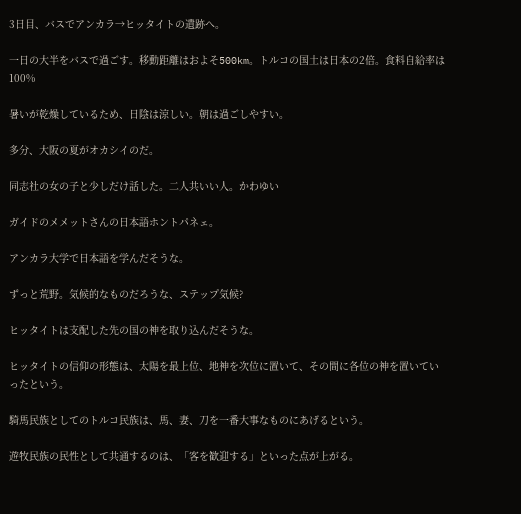3日目、バスでアンカラ→ヒッタイトの遺跡へ。

一日の大半をバスで過ごす。移動距離はおよそ500km。トルコの国土は日本の2倍。食料自給率は100%

暑いが乾燥しているため、日陰は涼しい。朝は過ごしやすい。

多分、大阪の夏がオカシイのだ。

同志社の女の子と少しだけ話した。二人共いい人。かわゆい

ガイドのメメットさんの日本語ホントパネェ。

アンカラ大学で日本語を学んだそうな。

ずっと荒野。気候的なものだろうな、ステップ気候?

ヒッタイトは支配した先の国の神を取り込んだそうな。

ヒッタイトの信仰の形態は、太陽を最上位、地神を次位に置いて、その間に各位の神を置いていったという。

騎馬民族としてのトルコ民族は、馬、妻、刀を一番大事なものにあげるという。

遊牧民族の民性として共通するのは、「客を歓迎する」といった点が上がる。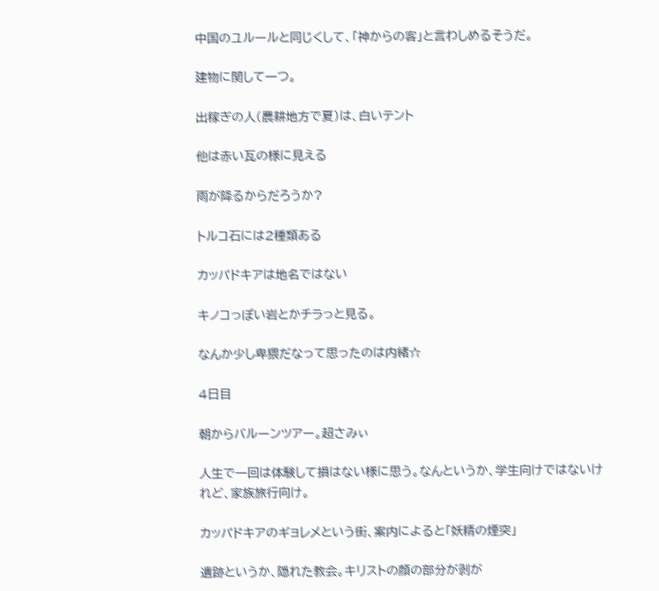中国のユルールと同じくして、「神からの客」と言わしめるそうだ。

建物に関して一つ。

出稼ぎの人(農耕地方で夏)は、白いテント

他は赤い瓦の様に見える

雨が降るからだろうか?

トルコ石には2種類ある

カッパドキアは地名ではない

キノコっぽい岩とかチラっと見る。

なんか少し卑猥だなって思ったのは内緒☆

4日目

朝からバルーンツアー。超さみぃ

人生で一回は体験して損はない様に思う。なんというか、学生向けではないけれど、家族旅行向け。

カッパドキアのギョレメという街、案内によると「妖精の煙突」

遺跡というか、隠れた教会。キリストの顔の部分が剥が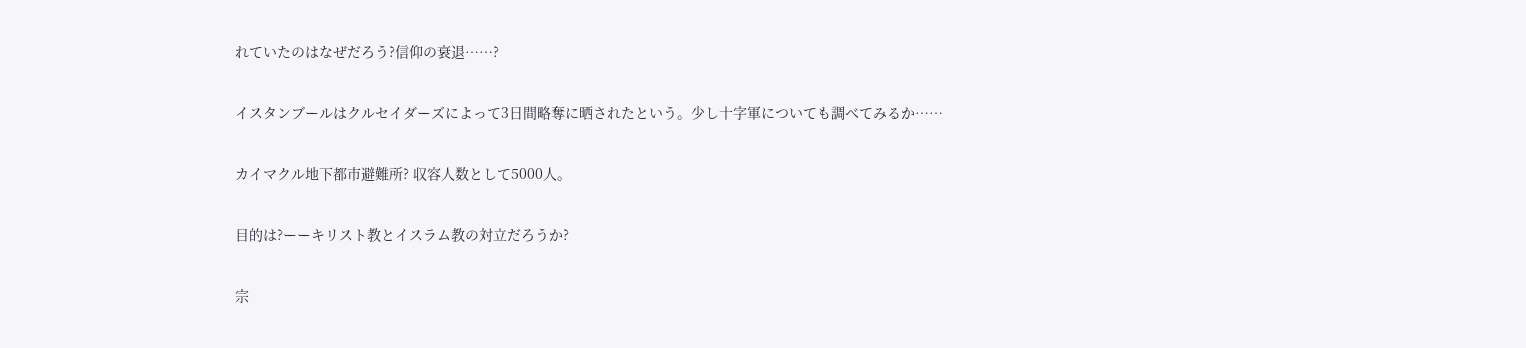れていたのはなぜだろう?信仰の衰退……?

イスタンブールはクルセイダーズによって3日間略奪に晒されたという。少し十字軍についても調べてみるか……

カイマクル地下都市避難所? 収容人数として5000人。

目的は?ーーキリスト教とイスラム教の対立だろうか?

宗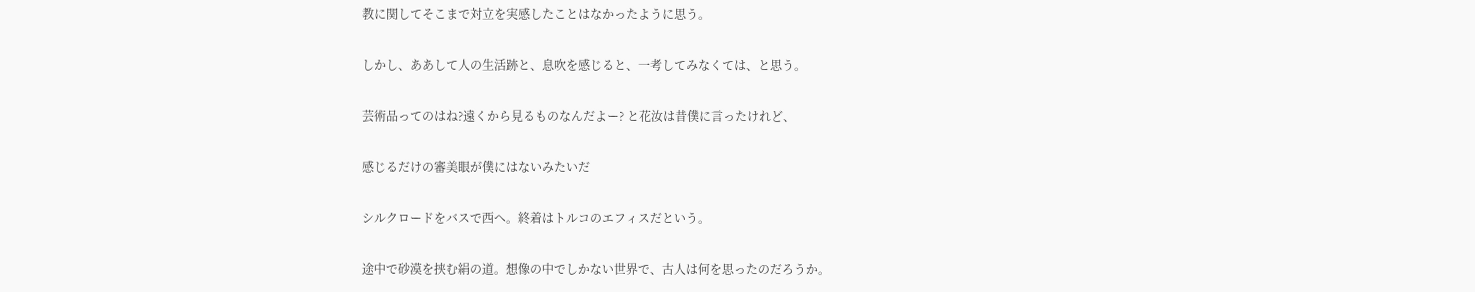教に関してそこまで対立を実感したことはなかったように思う。

しかし、ああして人の生活跡と、息吹を感じると、一考してみなくては、と思う。

芸術品ってのはね?遠くから見るものなんだよー? と花汝は昔僕に言ったけれど、

感じるだけの審美眼が僕にはないみたいだ

シルクロードをバスで西へ。終着はトルコのエフィスだという。

途中で砂漠を挟む絹の道。想像の中でしかない世界で、古人は何を思ったのだろうか。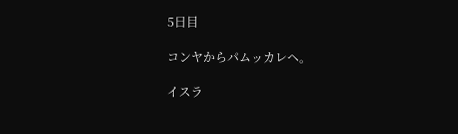5日目

コンヤからパムッカレヘ。

イスラ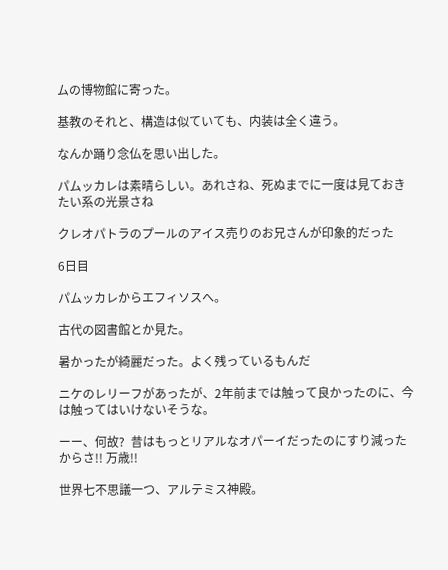ムの博物館に寄った。

基教のそれと、構造は似ていても、内装は全く違う。

なんか踊り念仏を思い出した。

パムッカレは素晴らしい。あれさね、死ぬまでに一度は見ておきたい系の光景さね

クレオパトラのプールのアイス売りのお兄さんが印象的だった

6日目

パムッカレからエフィソスへ。

古代の図書館とか見た。

暑かったが綺麗だった。よく残っているもんだ

ニケのレリーフがあったが、2年前までは触って良かったのに、今は触ってはいけないそうな。

ーー、何故?  昔はもっとリアルなオパーイだったのにすり減ったからさ!! 万歳!!

世界七不思議一つ、アルテミス神殿。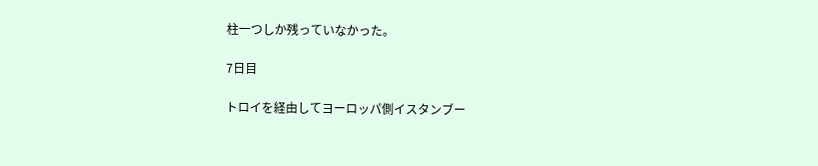柱一つしか残っていなかった。

7日目

トロイを経由してヨーロッパ側イスタンブー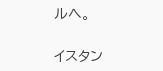ルへ。

イスタン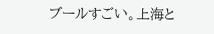ブールすごい。上海と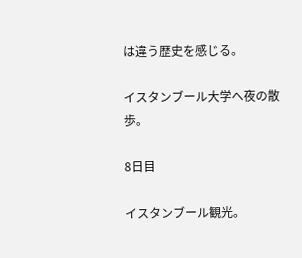は違う歴史を感じる。

イスタンブール大学へ夜の散歩。

8日目

イスタンブール観光。